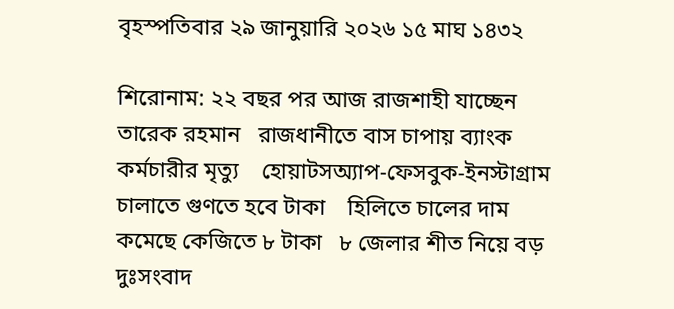বৃহস্পতিবার ২৯ জানুয়ারি ২০২৬ ১৫ মাঘ ১৪৩২

শিরোনাম: ২২ বছর পর আজ রাজশাহী যাচ্ছেন তারেক রহমান   রাজধানীতে বাস চাপায় ব্যাংক কর্মচারীর মৃত্যু    হোয়াটসঅ্যাপ-ফেসবুক-ইনস্টাগ্রাম চালাতে গুণতে হবে টাকা    হিলিতে চালের দাম কমেছে কেজিতে ৮ টাকা   ৮ জেলার শীত নিয়ে বড় দুঃসংবাদ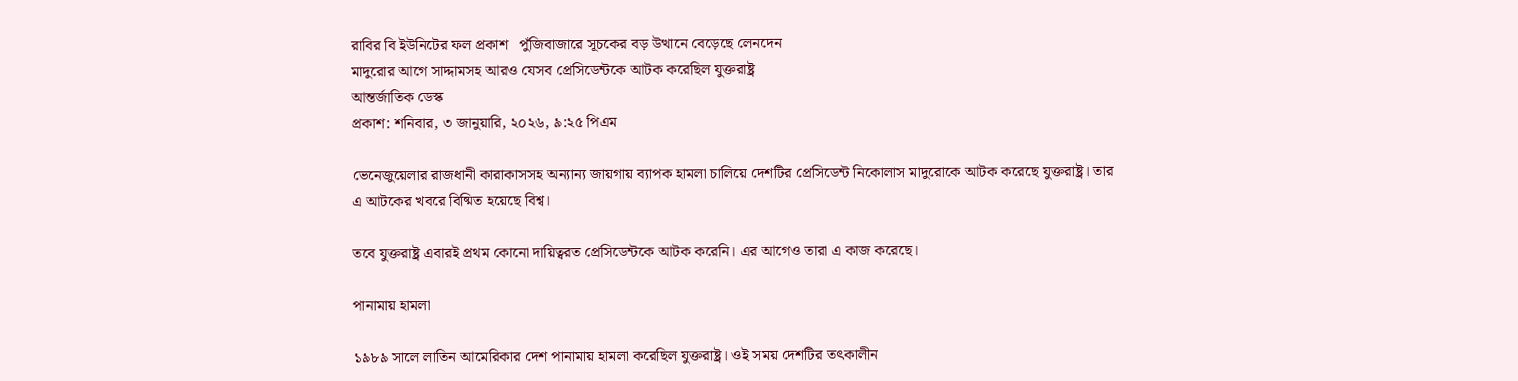রাবির বি ইউনিটের ফল প্রকাশ   পুঁজিবাজারে সূচকের বড় উত্থানে বেড়েছে লেনদেন
মাদুরোর আগে সাদ্দামসহ আরও যেসব প্রেসিডেন্টকে আটক করেছিল যুক্তরাষ্ট্র
আন্তর্জাতিক ডেস্ক
প্রকাশ: শনিবার, ৩ জানুয়ারি, ২০২৬, ৯:২৫ পিএম

ভেনেজুয়েলার রাজধানী কারাকাসসহ অন্যান্য জায়গায় ব্যাপক হামলা চালিয়ে দেশটির প্রেসিডেন্ট নিকোলাস মাদুরোকে আটক করেছে যুক্তরাষ্ট্র। তার এ আটকের খবরে বিষ্মিত হয়েছে বিশ্ব।

তবে যুক্তরাষ্ট্র এবারই প্রথম কোনো দায়িত্বরত প্রেসিডেন্টকে আটক করেনি। এর আগেও তারা এ কাজ করেছে।

পানামায় হামলা

১৯৮৯ সালে লাতিন আমেরিকার দেশ পানামায় হামলা করেছিল যুক্তরাষ্ট্র। ওই সময় দেশটির তৎকালীন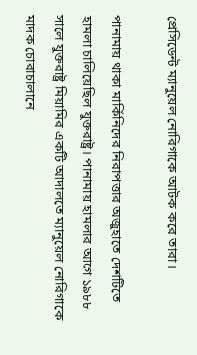প্রেসিডেন্ট ম্যানুয়েল নোরিগাকে আটক করে তারা।

পানামায় থাকা মার্কিনিদের নিরাপত্তার অজুহাতে দেশটিতে হামলা চালিয়েছিল যুক্তরাষ্ট্র। পানামায় হামলার আগে ১৯৮৮ সালে যুক্তরাষ্ট্র মিয়ামির একটি আদালতে ম্যানুয়েল নোরিগাকে মাদক চোরাচালানে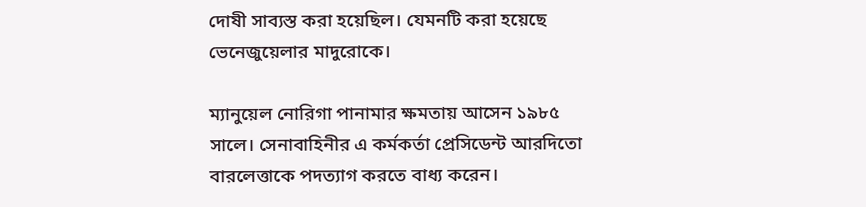দোষী সাব্যস্ত করা হয়েছিল। যেমনটি করা হয়েছে ভেনেজুয়েলার মাদুরোকে।

ম্যানুয়েল নোরিগা পানামার ক্ষমতায় আসেন ১৯৮৫ সালে। সেনাবাহিনীর এ কর্মকর্তা প্রেসিডেন্ট আরদিতো বারলেত্তাকে পদত্যাগ করতে বাধ্য করেন।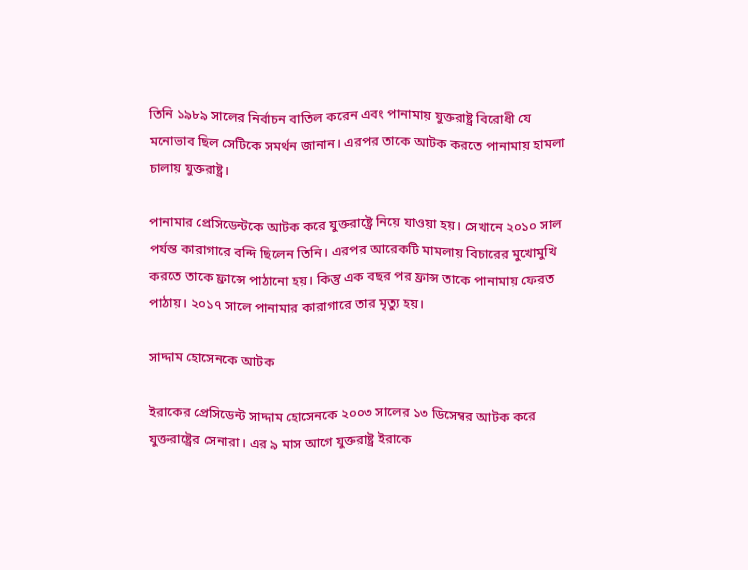তিনি ১৯৮৯ সালের নির্বাচন বাতিল করেন এবং পানামায় যুক্তরাষ্ট্র বিরোধী যে মনোভাব ছিল সেটিকে সমর্থন জানান। এরপর তাকে আটক করতে পানামায় হামলা চালায় যুক্তরাষ্ট্র।

পানামার প্রেসিডেন্টকে আটক করে যুক্তরাষ্ট্রে নিয়ে যাওয়া হয়। সেখানে ২০১০ সাল পর্যন্ত কারাগারে বন্দি ছিলেন তিনি। এরপর আরেকটি মামলায় বিচারের মুখোমুখি করতে তাকে ফ্রান্সে পাঠানো হয়। কিন্তু এক বছর পর ফ্রান্স তাকে পানামায় ফেরত পাঠায়। ২০১৭ সালে পানামার কারাগারে তার মৃত্যু হয়।

সাদ্দাম হোসেনকে আটক

ইরাকের প্রেসিডেন্ট সাদ্দাম হোসেনকে ২০০৩ সালের ১৩ ডিসেম্বর আটক করে যুক্তরাষ্ট্রের সেনারা। এর ৯ মাস আগে যুক্তরাষ্ট্র ইরাকে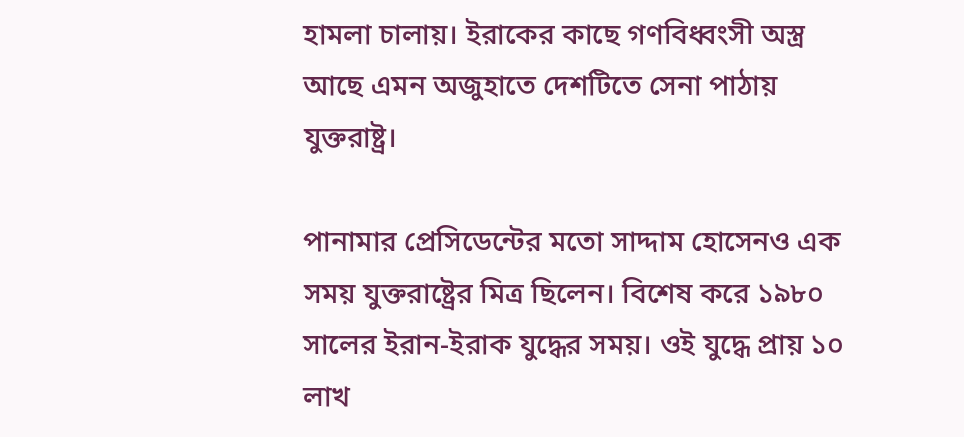হামলা চালায়। ইরাকের কাছে গণবিধ্বংসী অস্ত্র আছে এমন অজুহাতে দেশটিতে সেনা পাঠায় যুক্তরাষ্ট্র।

পানামার প্রেসিডেন্টের মতো সাদ্দাম হোসেনও এক সময় যুক্তরাষ্ট্রের মিত্র ছিলেন। বিশেষ করে ১৯৮০ সালের ইরান-ইরাক যুদ্ধের সময়। ওই যুদ্ধে প্রায় ১০ লাখ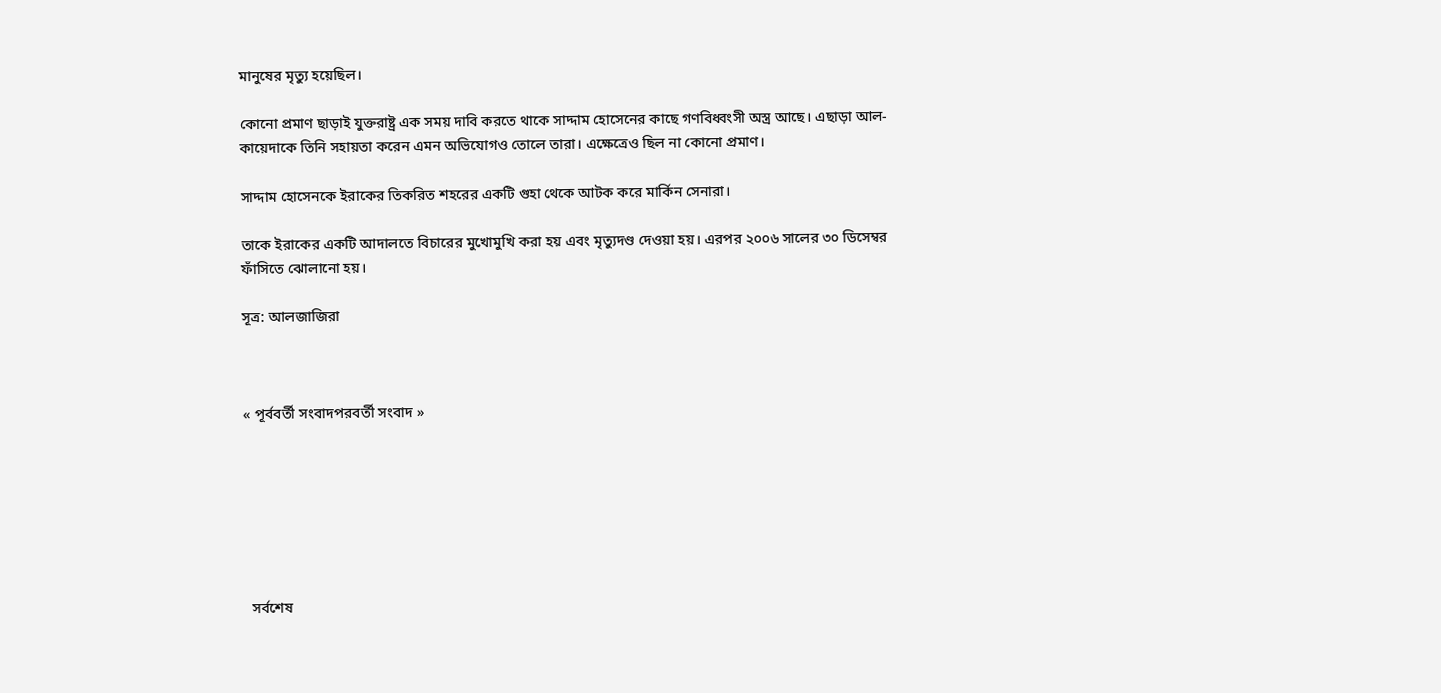মানুষের মৃত্যু হয়েছিল।

কোনো প্রমাণ ছাড়াই যুক্তরাষ্ট্র এক সময় দাবি করতে থাকে সাদ্দাম হোসেনের কাছে গণবিধ্বংসী অস্ত্র আছে। এছাড়া আল-কায়েদাকে তিনি সহায়তা করেন এমন অভিযোগও তোলে তারা। এক্ষেত্রেও ছিল না কোনো প্রমাণ।

সাদ্দাম হোসেনকে ইরাকের তিকরিত শহরের একটি গুহা থেকে আটক করে মার্কিন সেনারা।

তাকে ইরাকের একটি আদালতে বিচারের মুখোমুখি করা হয় এবং মৃত্যুদণ্ড দেওয়া হয়। এরপর ২০০৬ সালের ৩০ ডিসেম্বর ফাঁসিতে ঝোলানো হয়।

সূত্র: আলজাজিরা



« পূর্ববর্তী সংবাদপরবর্তী সংবাদ »







  সর্বশেষ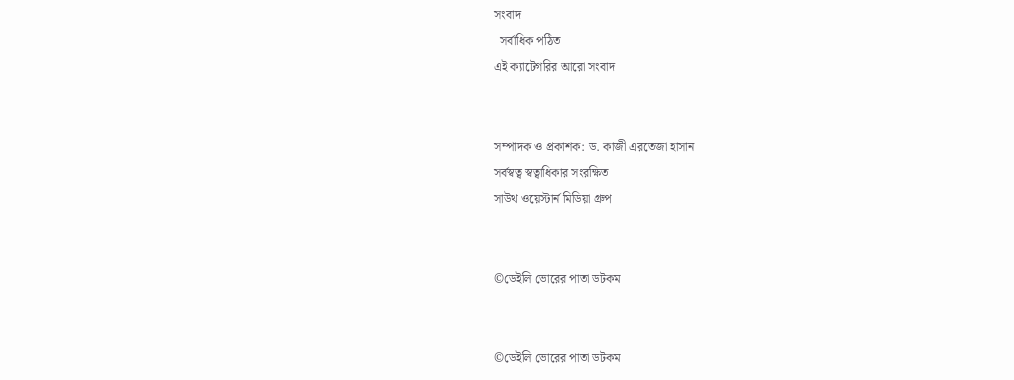সংবাদ
  সর্বাধিক পঠিত
এই ক্যাটেগরির আরো সংবাদ


সম্পাদক ও প্রকাশক: ড. কাজী এরতেজা হাসান
সর্বস্বত্ব স্বত্বাধিকার সংরক্ষিত
সাউথ ওয়েস্টার্ন মিডিয়া গ্রুপ


©ডেইলি ভোরের পাতা ডটকম


©ডেইলি ভোরের পাতা ডটকম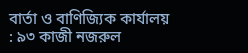বার্তা ও বাণিজ্যিক কার্যালয় : ৯৩ কাজী নজরুল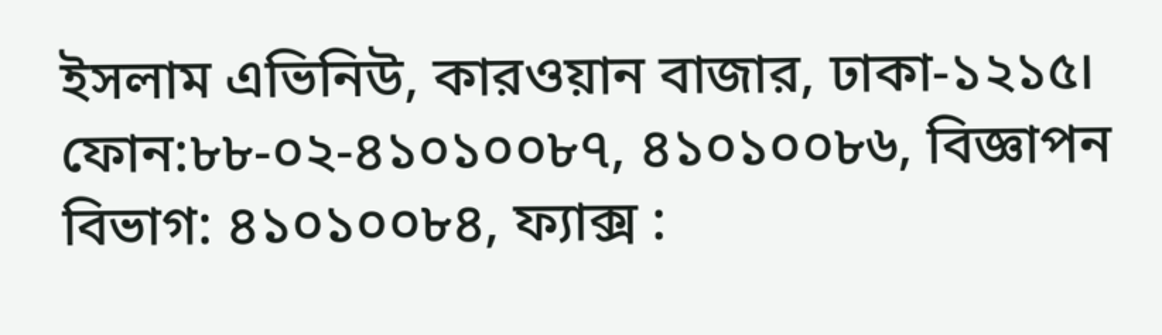ইসলাম এভিনিউ, কারওয়ান বাজার, ঢাকা-১২১৫।
ফোন:৮৮-০২-৪১০১০০৮৭, ৪১০১০০৮৬, বিজ্ঞাপন বিভাগ: ৪১০১০০৮৪, ফ্যাক্স :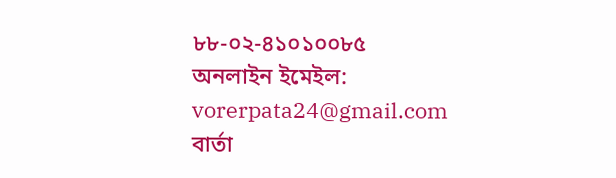৮৮-০২-৪১০১০০৮৫
অনলাইন ইমেইল: vorerpata24@gmail.com বার্তা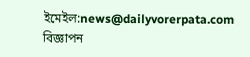ইমেইল:news@dailyvorerpata.com বিজ্ঞাপন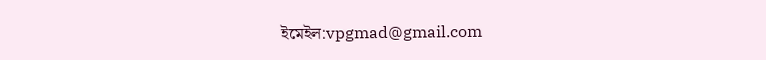ইমেইল:vpgmad@gmail.com